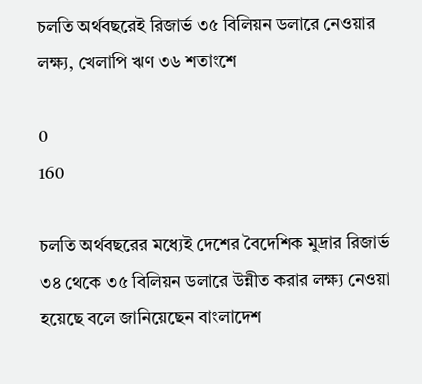চলতি অর্থবছরেই রিজার্ভ ৩৫ বিলিয়ন ডলারে নেওয়ার লক্ষ্য, খেলাপি ঋণ ৩৬ শতাংশে

0
160

চলতি অর্থবছরের মধ্যেই দেশের বৈদেশিক মুদ্রার রিজার্ভ ৩৪ থেকে ৩৫ বিলিয়ন ডলারে উন্নীত করার লক্ষ্য নেওয়া হয়েছে বলে জানিয়েছেন বাংলাদেশ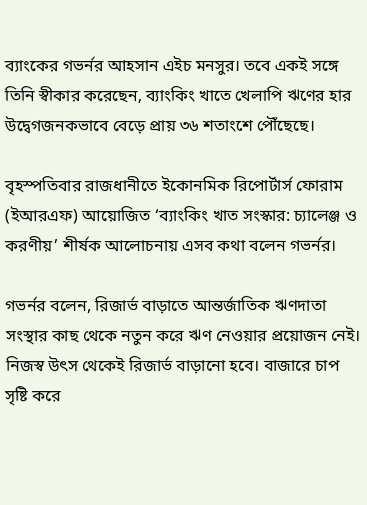ব্যাংকের গভর্নর আহসান এইচ মনসুর। তবে একই সঙ্গে তিনি স্বীকার করেছেন, ব্যাংকিং খাতে খেলাপি ঋণের হার উদ্বেগজনকভাবে বেড়ে প্রায় ৩৬ শতাংশে পৌঁছেছে।

বৃহস্পতিবার রাজধানীতে ইকোনমিক রিপোর্টার্স ফোরাম (ইআরএফ) আয়োজিত ‘ব্যাংকিং খাত সংস্কার: চ্যালেঞ্জ ও করণীয়’ শীর্ষক আলোচনায় এসব কথা বলেন গভর্নর।

গভর্নর বলেন, রিজার্ভ বাড়াতে আন্তর্জাতিক ঋণদাতা সংস্থার কাছ থেকে নতুন করে ঋণ নেওয়ার প্রয়োজন নেই। নিজস্ব উৎস থেকেই রিজার্ভ বাড়ানো হবে। বাজারে চাপ সৃষ্টি করে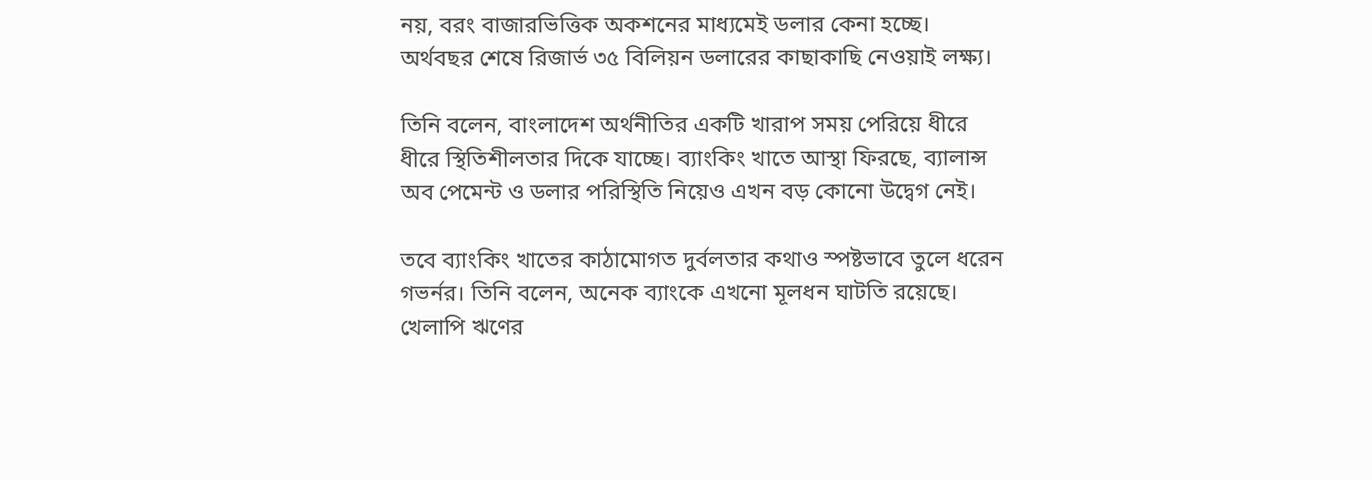নয়, বরং বাজারভিত্তিক অকশনের মাধ্যমেই ডলার কেনা হচ্ছে। অর্থবছর শেষে রিজার্ভ ৩৫ বিলিয়ন ডলারের কাছাকাছি নেওয়াই লক্ষ্য।

তিনি বলেন, বাংলাদেশ অর্থনীতির একটি খারাপ সময় পেরিয়ে ধীরে ধীরে স্থিতিশীলতার দিকে যাচ্ছে। ব্যাংকিং খাতে আস্থা ফিরছে, ব্যালান্স অব পেমেন্ট ও ডলার পরিস্থিতি নিয়েও এখন বড় কোনো উদ্বেগ নেই।

তবে ব্যাংকিং খাতের কাঠামোগত দুর্বলতার কথাও স্পষ্টভাবে তুলে ধরেন গভর্নর। তিনি বলেন, অনেক ব্যাংকে এখনো মূলধন ঘাটতি রয়েছে। খেলাপি ঋণের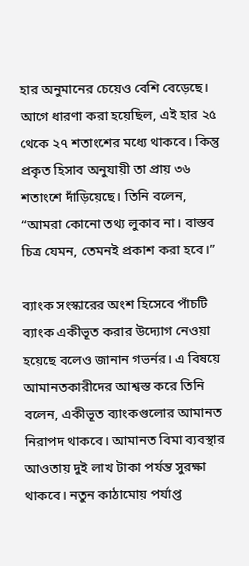হার অনুমানের চেয়েও বেশি বেড়েছে। আগে ধারণা করা হয়েছিল, এই হার ২৫ থেকে ২৭ শতাংশের মধ্যে থাকবে। কিন্তু প্রকৃত হিসাব অনুযায়ী তা প্রায় ৩৬ শতাংশে দাঁড়িয়েছে। তিনি বলেন, “আমরা কোনো তথ্য লুকাব না। বাস্তব চিত্র যেমন, তেমনই প্রকাশ করা হবে।”

ব্যাংক সংস্কারের অংশ হিসেবে পাঁচটি ব্যাংক একীভূত করার উদ্যোগ নেওয়া হয়েছে বলেও জানান গভর্নর। এ বিষয়ে আমানতকারীদের আশ্বস্ত করে তিনি বলেন, একীভূত ব্যাংকগুলোর আমানত নিরাপদ থাকবে। আমানত বিমা ব্যবস্থার আওতায় দুই লাখ টাকা পর্যন্ত সুরক্ষা থাকবে। নতুন কাঠামোয় পর্যাপ্ত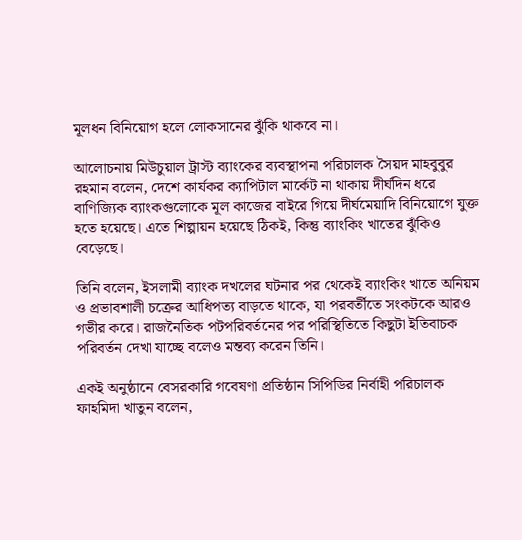মূলধন বিনিয়োগ হলে লোকসানের ঝুঁকি থাকবে না।

আলোচনায় মিউচুয়াল ট্রাস্ট ব্যাংকের ব্যবস্থাপনা পরিচালক সৈয়দ মাহবুবুর রহমান বলেন, দেশে কার্যকর ক্যাপিটাল মার্কেট না থাকায় দীর্ঘদিন ধরে বাণিজ্যিক ব্যাংকগুলোকে মূল কাজের বাইরে গিয়ে দীর্ঘমেয়াদি বিনিয়োগে যুক্ত হতে হয়েছে। এতে শিল্পায়ন হয়েছে ঠিকই, কিন্তু ব্যাংকিং খাতের ঝুঁকিও বেড়েছে।

তিনি বলেন, ইসলামী ব্যাংক দখলের ঘটনার পর থেকেই ব্যাংকিং খাতে অনিয়ম ও প্রভাবশালী চক্রের আধিপত্য বাড়তে থাকে, যা পরবর্তীতে সংকটকে আরও গভীর করে। রাজনৈতিক পটপরিবর্তনের পর পরিস্থিতিতে কিছুটা ইতিবাচক পরিবর্তন দেখা যাচ্ছে বলেও মন্তব্য করেন তিনি।

একই অনুষ্ঠানে বেসরকারি গবেষণা প্রতিষ্ঠান সিপিডির নির্বাহী পরিচালক ফাহমিদা খাতুন বলেন,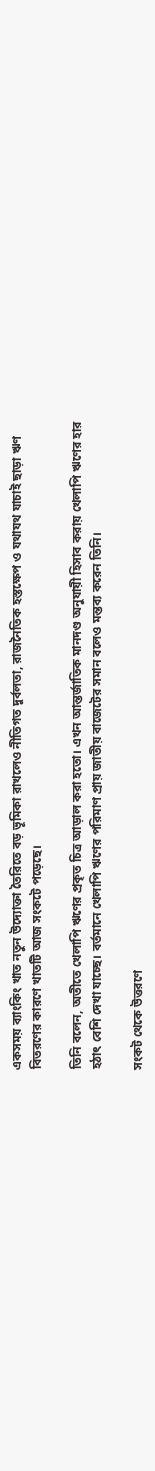একসময় ব্যাংকিং খাত নতুন উদ্যোক্তা তৈরিতে বড় ভূমিকা রাখলেও নীতিগত দুর্বলতা, রাজনৈতিক হস্তক্ষেপ ও যথাযথ যাচাই ছাড়া ঋণ বিতরণের কারণে খাতটি আজ সংকটে পড়েছে।

তিনি বলেন, অতীতে খেলাপি ঋণের প্রকৃত চিত্র আড়াল করা হতো। এখন আন্তর্জাতিক মানদণ্ড অনুযায়ী হিসাব করায় খেলাপি ঋণের হার হঠাৎ বেশি দেখা যাচ্ছে। বর্তমানে খেলাপি ঋণের পরিমাণ প্রায় জাতীয় বাজেটের সমান বলেও মন্তব্য করেন তিনি।

সংকট থেকে উত্তরণে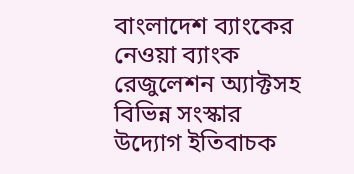বাংলাদেশ ব্যাংকের নেওয়া ব্যাংক রেজুলেশন অ্যাক্টসহ বিভিন্ন সংস্কার উদ্যোগ ইতিবাচক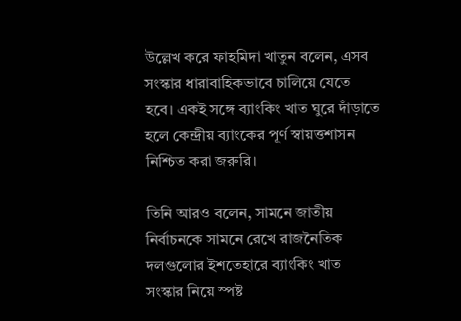উল্লেখ করে ফাহমিদা খাতুন বলেন, এসব সংস্কার ধারাবাহিকভাবে চালিয়ে যেতে হবে। একই সঙ্গে ব্যাংকিং খাত ঘুরে দাঁড়াতে হলে কেন্দ্রীয় ব্যাংকের পূর্ণ স্বায়ত্তশাসন নিশ্চিত করা জরুরি।

তিনি আরও বলেন, সামনে জাতীয় নির্বাচনকে সামনে রেখে রাজনৈতিক দলগুলোর ইশতেহারে ব্যাংকিং খাত সংস্কার নিয়ে স্পষ্ট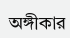অঙ্গীকার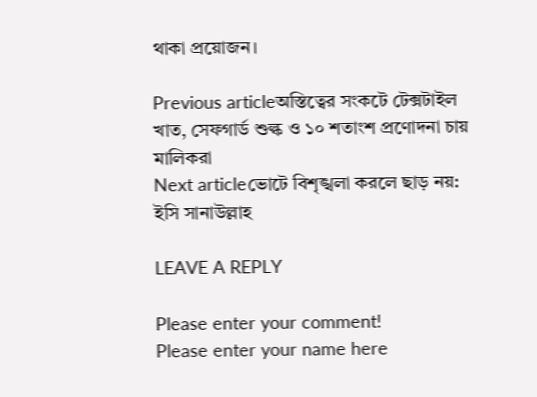থাকা প্রয়োজন।

Previous articleঅস্তিত্বের সংকটে টেক্সটাইল খাত, সেফগার্ড শুল্ক ও ১০ শতাংশ প্রণোদনা চায় মালিকরা
Next articleভোটে বিশৃঙ্খলা করলে ছাড় নয়: ইসি সানাউল্লাহ

LEAVE A REPLY

Please enter your comment!
Please enter your name here